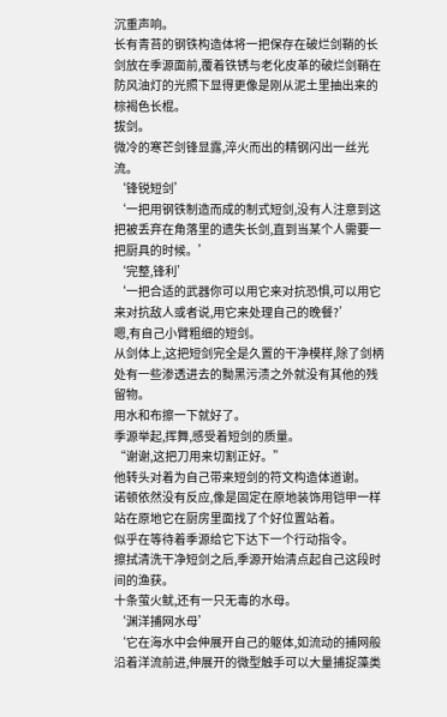沉重声响。
长有青苔的钢铁构造体将一把保存在破烂剑鞘的长剑放在季源面前,覆着铁锈与老化皮革的破烂剑鞘在防风油灯的光照下显得更像是刚从泥土里抽出来的棕褐色长棍。
拔剑。
微冷的寒芒剑锋显露,淬火而出的精钢闪出一丝光流。
‘锋锐短剑’
‘一把用钢铁制造而成的制式短剑,没有人注意到这把被丢弃在角落里的遗失长剑,直到当某个人需要一把厨具的时候。’
‘完整,锋利’
‘一把合适的武器你可以用它来对抗恐惧,可以用它来对抗敌人或者说,用它来处理自己的晚餐?’
嗯,有自己小臂粗细的短剑。
从剑体上,这把短剑完全是久置的干净模样,除了剑柄处有一些渗透进去的黝黑污渍之外就没有其他的残留物。
用水和布擦一下就好了。
季源举起,挥舞,感受着短剑的质量。
“谢谢,这把刀用来切割正好。”
他转头对着为自己带来短剑的符文构造体道谢。
诺顿依然没有反应,像是固定在原地装饰用铠甲一样站在原地它在厨房里面找了个好位置站着。
似乎在等待着季源给它下达下一个行动指令。
擦拭清洗干净短剑之后,季源开始清点起自己这段时间的渔获。
十条萤火鱿,还有一只无毒的水母。
‘渊洋捕网水母’
‘它在海水中会伸展开自己的躯体,如流动的捕网般沿着洋流前进,伸展开的微型触手可以大量捕捉藻类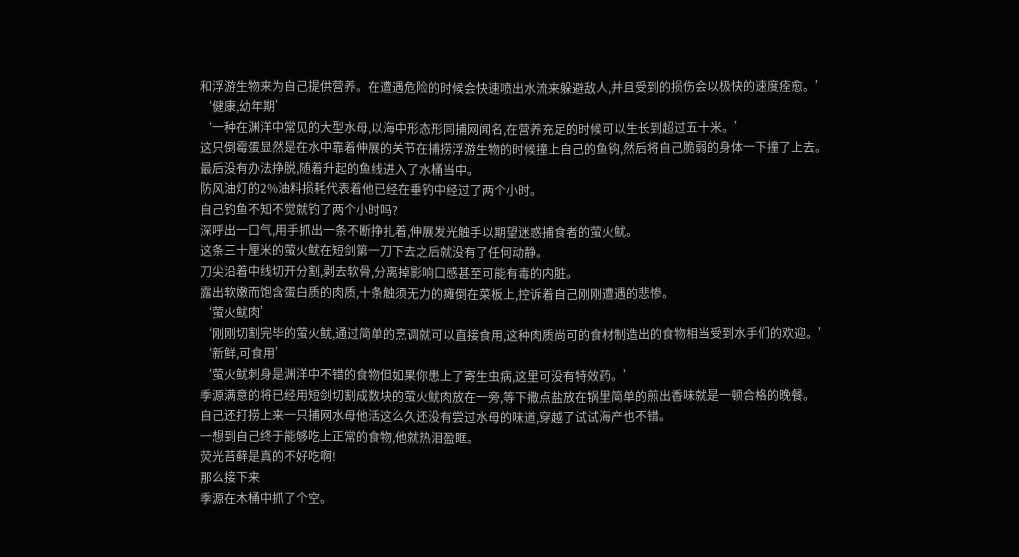和浮游生物来为自己提供营养。在遭遇危险的时候会快速喷出水流来躲避敌人,并且受到的损伤会以极快的速度痊愈。’
‘健康,幼年期’
‘一种在渊洋中常见的大型水母,以海中形态形同捕网闻名,在营养充足的时候可以生长到超过五十米。’
这只倒霉蛋显然是在水中靠着伸展的关节在捕捞浮游生物的时候撞上自己的鱼钩,然后将自己脆弱的身体一下撞了上去。
最后没有办法挣脱,随着升起的鱼线进入了水桶当中。
防风油灯的2%油料损耗代表着他已经在垂钓中经过了两个小时。
自己钓鱼不知不觉就钓了两个小时吗?
深呼出一口气,用手抓出一条不断挣扎着,伸展发光触手以期望迷惑捕食者的萤火鱿。
这条三十厘米的萤火鱿在短剑第一刀下去之后就没有了任何动静。
刀尖沿着中线切开分割,剥去软骨,分离掉影响口感甚至可能有毒的内脏。
露出软嫩而饱含蛋白质的肉质,十条触须无力的瘫倒在菜板上,控诉着自己刚刚遭遇的悲惨。
‘萤火鱿肉’
‘刚刚切割完毕的萤火鱿,通过简单的烹调就可以直接食用,这种肉质尚可的食材制造出的食物相当受到水手们的欢迎。’
‘新鲜,可食用’
‘萤火鱿刺身是渊洋中不错的食物但如果你患上了寄生虫病,这里可没有特效药。’
季源满意的将已经用短剑切割成数块的萤火鱿肉放在一旁,等下撒点盐放在锅里简单的煎出香味就是一顿合格的晚餐。
自己还打捞上来一只捕网水母他活这么久还没有尝过水母的味道,穿越了试试海产也不错。
一想到自己终于能够吃上正常的食物,他就热泪盈眶。
荧光苔藓是真的不好吃啊!
那么接下来
季源在木桶中抓了个空。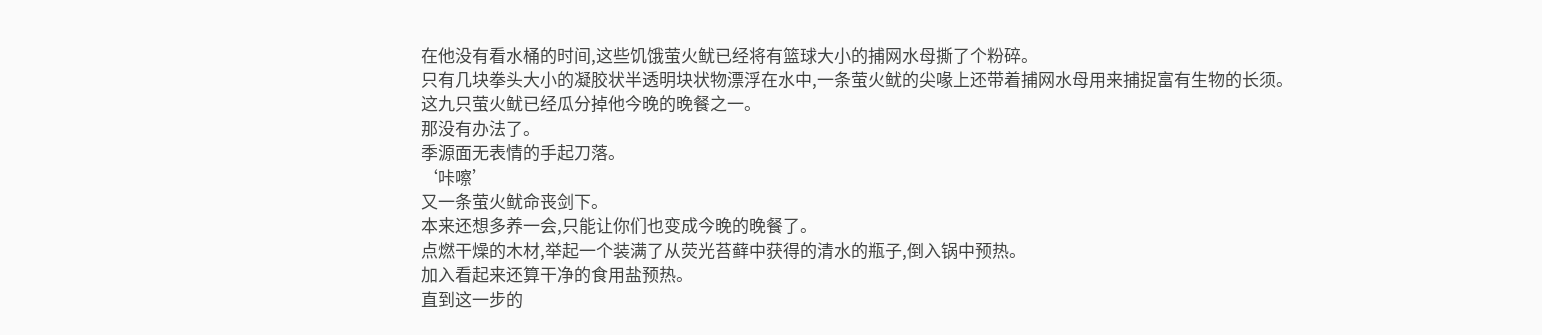在他没有看水桶的时间,这些饥饿萤火鱿已经将有篮球大小的捕网水母撕了个粉碎。
只有几块拳头大小的凝胶状半透明块状物漂浮在水中,一条萤火鱿的尖喙上还带着捕网水母用来捕捉富有生物的长须。
这九只萤火鱿已经瓜分掉他今晚的晚餐之一。
那没有办法了。
季源面无表情的手起刀落。
‘咔嚓’
又一条萤火鱿命丧剑下。
本来还想多养一会,只能让你们也变成今晚的晚餐了。
点燃干燥的木材,举起一个装满了从荧光苔藓中获得的清水的瓶子,倒入锅中预热。
加入看起来还算干净的食用盐预热。
直到这一步的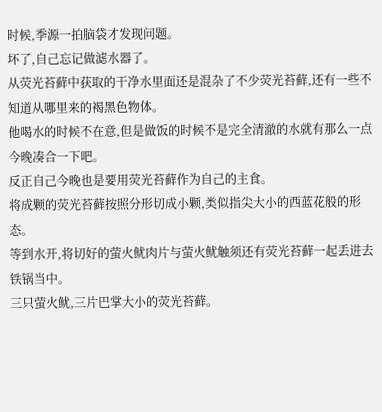时候,季源一拍脑袋才发现问题。
坏了,自己忘记做滤水器了。
从荧光苔藓中获取的干净水里面还是混杂了不少荧光苔藓,还有一些不知道从哪里来的褐黑色物体。
他喝水的时候不在意,但是做饭的时候不是完全清澈的水就有那么一点
今晚凑合一下吧。
反正自己今晚也是要用荧光苔藓作为自己的主食。
将成颗的荧光苔藓按照分形切成小颗,类似指尖大小的西蓝花般的形态。
等到水开,将切好的萤火鱿肉片与萤火鱿触须还有荧光苔藓一起丢进去铁锅当中。
三只萤火鱿,三片巴掌大小的荧光苔藓。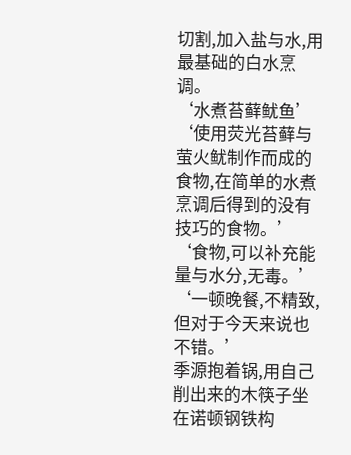切割,加入盐与水,用最基础的白水烹调。
‘水煮苔藓鱿鱼’
‘使用荧光苔藓与萤火鱿制作而成的食物,在简单的水煮烹调后得到的没有技巧的食物。’
‘食物,可以补充能量与水分,无毒。’
‘一顿晚餐,不精致,但对于今天来说也不错。’
季源抱着锅,用自己削出来的木筷子坐在诺顿钢铁构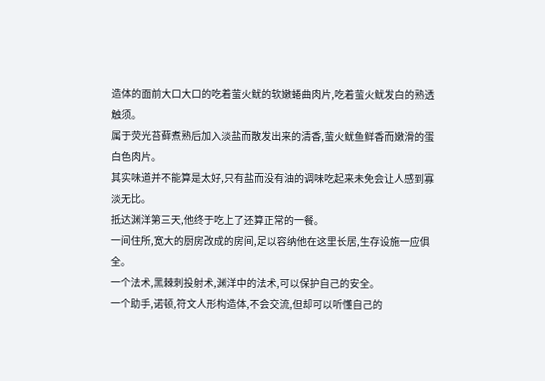造体的面前大口大口的吃着萤火鱿的软嫩蜷曲肉片,吃着萤火鱿发白的熟透触须。
属于荧光苔藓煮熟后加入淡盐而散发出来的清香,萤火鱿鱼鲜香而嫩滑的蛋白色肉片。
其实味道并不能算是太好,只有盐而没有油的调味吃起来未免会让人感到寡淡无比。
抵达渊洋第三天,他终于吃上了还算正常的一餐。
一间住所,宽大的厨房改成的房间,足以容纳他在这里长居,生存设施一应俱全。
一个法术,黑棘刺投射术,渊洋中的法术,可以保护自己的安全。
一个助手,诺顿,符文人形构造体,不会交流,但却可以听懂自己的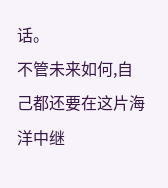话。
不管未来如何,自己都还要在这片海洋中继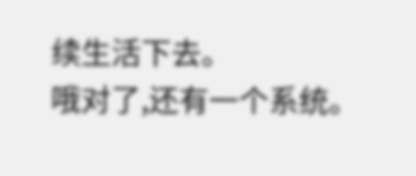续生活下去。
哦对了,还有一个系统。